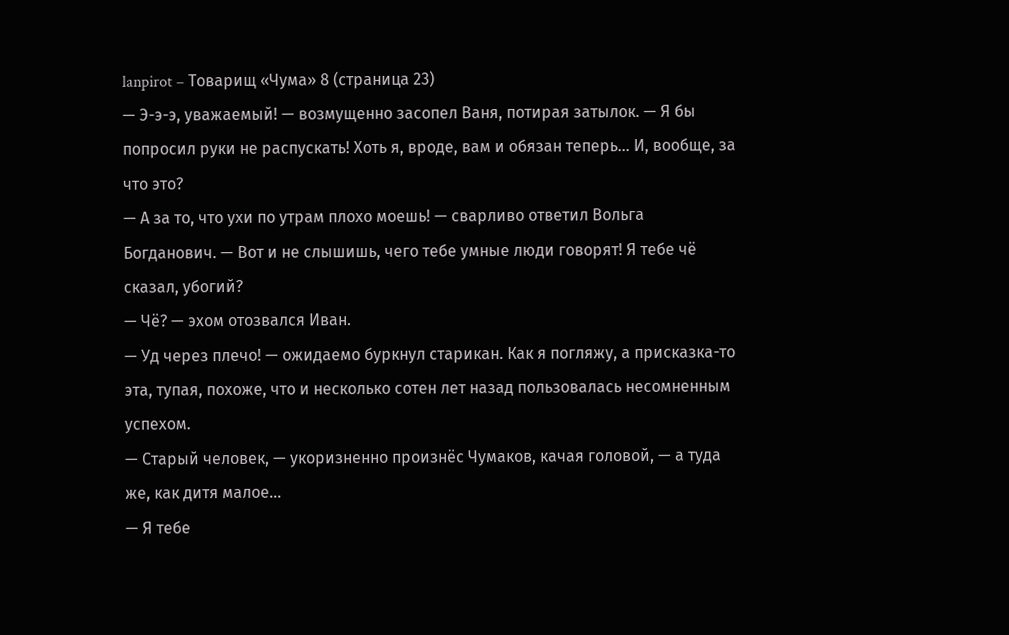lanpirot – Товарищ «Чума» 8 (страница 23)
— Э-э-э, уважаемый! — возмущенно засопел Ваня, потирая затылок. — Я бы попросил руки не распускать! Хоть я, вроде, вам и обязан теперь… И, вообще, за что это?
— А за то, что ухи по утрам плохо моешь! — сварливо ответил Вольга Богданович. — Вот и не слышишь, чего тебе умные люди говорят! Я тебе чё сказал, убогий?
— Чё? — эхом отозвался Иван.
— Уд через плечо! — ожидаемо буркнул старикан. Как я погляжу, а присказка-то эта, тупая, похоже, что и несколько сотен лет назад пользовалась несомненным успехом.
— Старый человек, — укоризненно произнёс Чумаков, качая головой, — а туда же, как дитя малое…
— Я тебе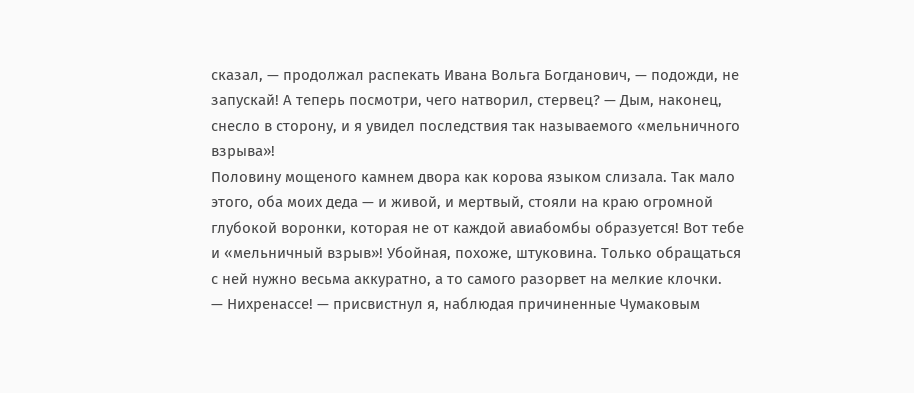сказал, — продолжал распекать Ивана Вольга Богданович, — подожди, не запускай! А теперь посмотри, чего натворил, стервец? — Дым, наконец, снесло в сторону, и я увидел последствия так называемого «мельничного взрыва»!
Половину мощеного камнем двора как корова языком слизала. Так мало этого, оба моих деда — и живой, и мертвый, стояли на краю огромной глубокой воронки, которая не от каждой авиабомбы образуется! Вот тебе и «мельничный взрыв»! Убойная, похоже, штуковина. Только обращаться с ней нужно весьма аккуратно, а то самого разорвет на мелкие клочки.
— Нихренассе! — присвистнул я, наблюдая причиненные Чумаковым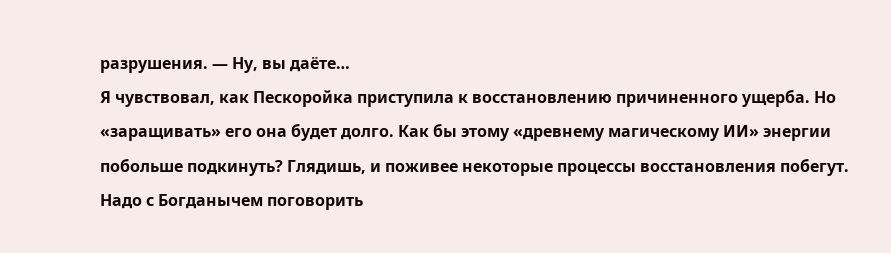разрушения. — Ну, вы даёте…
Я чувствовал, как Пескоройка приступила к восстановлению причиненного ущерба. Но «заращивать» его она будет долго. Как бы этому «древнему магическому ИИ» энергии побольше подкинуть? Глядишь, и поживее некоторые процессы восстановления побегут.
Надо с Богданычем поговорить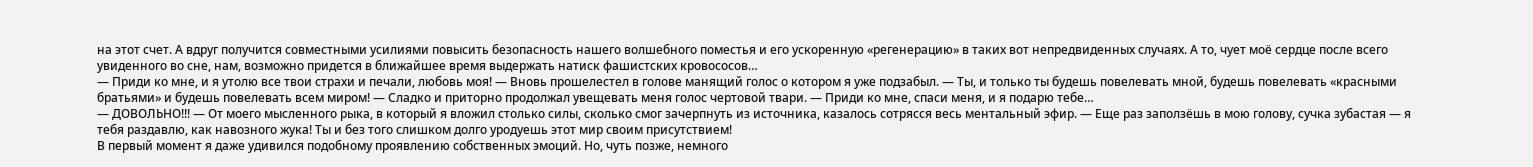на этот счет. А вдруг получится совместными усилиями повысить безопасность нашего волшебного поместья и его ускоренную «регенерацию» в таких вот непредвиденных случаях. А то, чует моё сердце после всего увиденного во сне, нам, возможно придется в ближайшее время выдержать натиск фашистских кровососов…
— Приди ко мне, и я утолю все твои страхи и печали, любовь моя! — Вновь прошелестел в голове манящий голос о котором я уже подзабыл. — Ты, и только ты будешь повелевать мной, будешь повелевать «красными братьями» и будешь повелевать всем миром! — Сладко и приторно продолжал увещевать меня голос чертовой твари. — Приди ко мне, спаси меня, и я подарю тебе…
— ДОВОЛЬНО!!! — От моего мысленного рыка, в который я вложил столько силы, сколько смог зачерпнуть из источника, казалось сотрясся весь ментальный эфир. — Еще раз заползёшь в мою голову, сучка зубастая — я тебя раздавлю, как навозного жука! Ты и без того слишком долго уродуешь этот мир своим присутствием!
В первый момент я даже удивился подобному проявлению собственных эмоций. Но, чуть позже, немного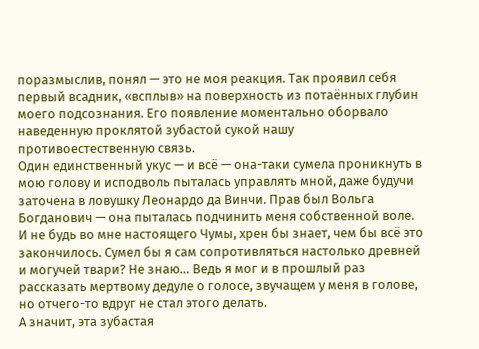поразмыслив, понял — это не моя реакция. Так проявил себя первый всадник, «всплыв» на поверхность из потаённых глубин моего подсознания. Его появление моментально оборвало наведенную проклятой зубастой сукой нашу противоестественную связь.
Один единственный укус — и всё — она-таки сумела проникнуть в мою голову и исподволь пыталась управлять мной, даже будучи заточена в ловушку Леонардо да Винчи. Прав был Вольга Богданович — она пыталась подчинить меня собственной воле.
И не будь во мне настоящего Чумы, хрен бы знает, чем бы всё это закончилось. Сумел бы я сам сопротивляться настолько древней и могучей твари? Не знаю… Ведь я мог и в прошлый раз рассказать мертвому дедуле о голосе, звучащем у меня в голове, но отчего-то вдруг не стал этого делать.
А значит, эта зубастая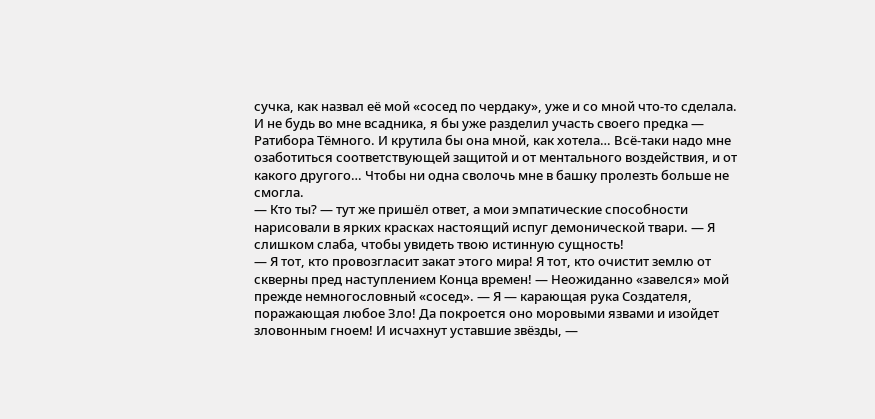сучка, как назвал её мой «сосед по чердаку», уже и со мной что-то сделала. И не будь во мне всадника, я бы уже разделил участь своего предка — Ратибора Тёмного. И крутила бы она мной, как хотела… Всё-таки надо мне озаботиться соответствующей защитой и от ментального воздействия, и от какого другого… Чтобы ни одна сволочь мне в башку пролезть больше не смогла.
— Кто ты? — тут же пришёл ответ, а мои эмпатические способности нарисовали в ярких красках настоящий испуг демонической твари. — Я слишком слаба, чтобы увидеть твою истинную сущность!
— Я тот, кто провозгласит закат этого мира! Я тот, кто очистит землю от скверны пред наступлением Конца времен! — Неожиданно «завелся» мой прежде немногословный «сосед». — Я — карающая рука Создателя, поражающая любое Зло! Да покроется оно моровыми язвами и изойдет зловонным гноем! И исчахнут уставшие звёзды, —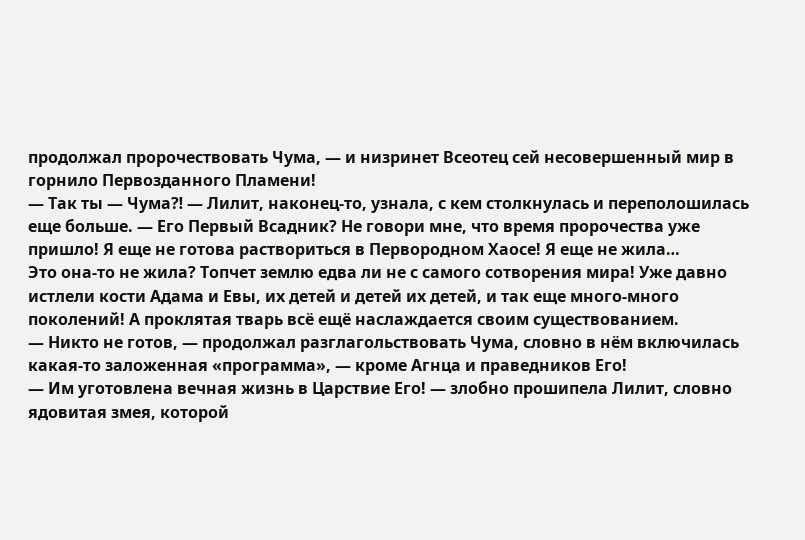продолжал пророчествовать Чума, — и низринет Всеотец сей несовершенный мир в горнило Первозданного Пламени!
— Так ты — Чума⁈ — Лилит, наконец-то, узнала, с кем столкнулась и переполошилась еще больше. — Его Первый Всадник? Не говори мне, что время пророчества уже пришло! Я еще не готова раствориться в Первородном Хаосе! Я еще не жила…
Это она-то не жила? Топчет землю едва ли не с самого сотворения мира! Уже давно истлели кости Адама и Евы, их детей и детей их детей, и так еще много-много поколений! А проклятая тварь всё ещё наслаждается своим существованием.
— Никто не готов, — продолжал разглагольствовать Чума, словно в нём включилась какая-то заложенная «программа», — кроме Агнца и праведников Его!
— Им уготовлена вечная жизнь в Царствие Его! — злобно прошипела Лилит, словно ядовитая змея, которой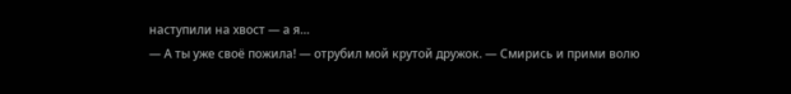наступили на хвост — а я…
— А ты уже своё пожила! — отрубил мой крутой дружок. — Смирись и прими волю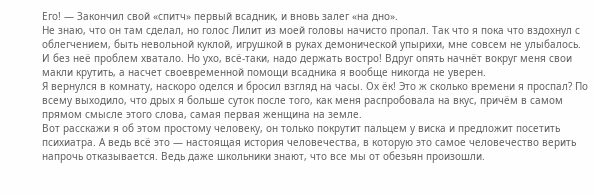Его! — Закончил свой «спитч» первый всадник, и вновь залег «на дно».
Не знаю, что он там сделал, но голос Лилит из моей головы начисто пропал. Так что я пока что вздохнул с облегчением, быть невольной куклой, игрушкой в руках демонической упырихи, мне совсем не улыбалось. И без неё проблем хватало. Но ухо, всё-таки, надо держать востро! Вдруг опять начнёт вокруг меня свои макли крутить, а насчет своевременной помощи всадника я вообще никогда не уверен.
Я вернулся в комнату, наскоро оделся и бросил взгляд на часы. Ох ёк! Это ж сколько времени я проспал? По всему выходило, что дрых я больше суток после того, как меня распробовала на вкус, причём в самом прямом смысле этого слова, самая первая женщина на земле.
Вот расскажи я об этом простому человеку, он только покрутит пальцем у виска и предложит посетить психиатра. А ведь всё это — настоящая история человечества, в которую это самое человечество верить напрочь отказывается. Ведь даже школьники знают, что все мы от обезьян произошли.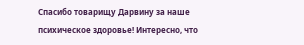Спасибо товарищу Дарвину за наше психическое здоровье! Интересно, что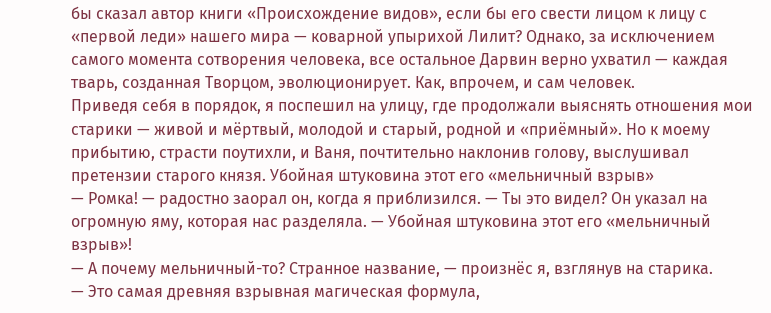бы сказал автор книги «Происхождение видов», если бы его свести лицом к лицу с «первой леди» нашего мира — коварной упырихой Лилит? Однако, за исключением самого момента сотворения человека, все остальное Дарвин верно ухватил — каждая тварь, созданная Творцом, эволюционирует. Как, впрочем, и сам человек.
Приведя себя в порядок, я поспешил на улицу, где продолжали выяснять отношения мои старики — живой и мёртвый, молодой и старый, родной и «приёмный». Но к моему прибытию, страсти поутихли, и Ваня, почтительно наклонив голову, выслушивал претензии старого князя. Убойная штуковина этот его «мельничный взрыв»
— Ромка! — радостно заорал он, когда я приблизился. — Ты это видел? Он указал на огромную яму, которая нас разделяла. — Убойная штуковина этот его «мельничный взрыв»!
— А почему мельничный-то? Странное название, — произнёс я, взглянув на старика.
— Это самая древняя взрывная магическая формула,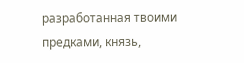разработанная твоими предками, князь,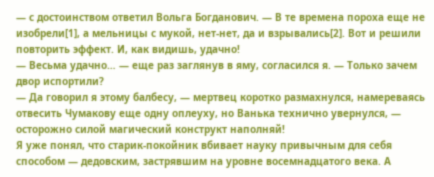— с достоинством ответил Вольга Богданович. — В те времена пороха еще не изобрели[1], а мельницы с мукой, нет-нет, да и взрывались[2]. Вот и решили повторить эффект. И, как видишь, удачно!
— Весьма удачно… — еще раз заглянув в яму, согласился я. — Только зачем двор испортили?
— Да говорил я этому балбесу, — мертвец коротко размахнулся, намереваясь отвесить Чумакову еще одну оплеуху, но Ванька технично увернулся, — осторожно силой магический конструкт наполняй!
Я уже понял, что старик-покойник вбивает науку привычным для себя способом — дедовским, застрявшим на уровне восемнадцатого века. А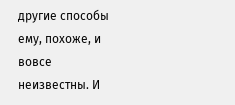другие способы ему, похоже, и вовсе неизвестны. И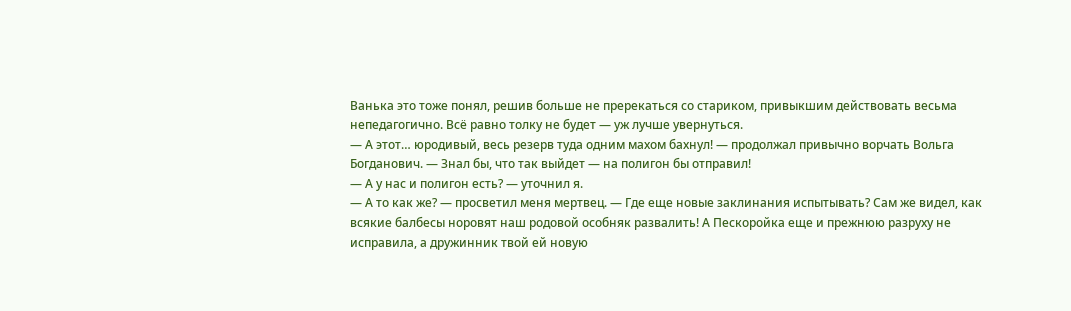Ванька это тоже понял, решив больше не пререкаться со стариком, привыкшим действовать весьма непедагогично. Всё равно толку не будет — уж лучше увернуться.
— А этот… юродивый, весь резерв туда одним махом бахнул! — продолжал привычно ворчать Вольга Богданович. — Знал бы, что так выйдет — на полигон бы отправил!
— А у нас и полигон есть? — уточнил я.
— А то как же? — просветил меня мертвец. — Где еще новые заклинания испытывать? Сам же видел, как всякие балбесы норовят наш родовой особняк развалить! А Пескоройка еще и прежнюю разруху не исправила, а дружинник твой ей новую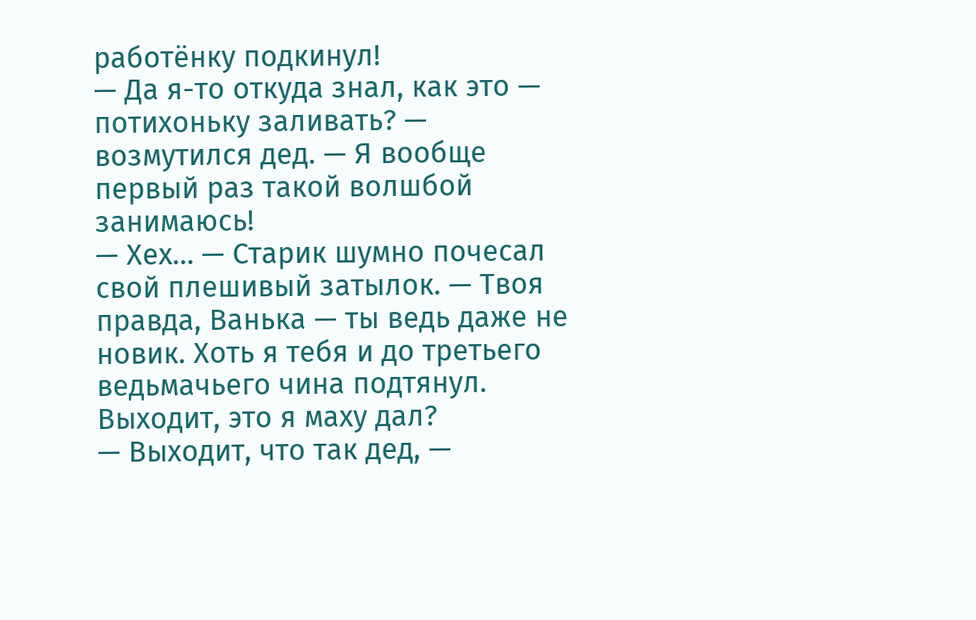работёнку подкинул!
— Да я-то откуда знал, как это — потихоньку заливать? — возмутился дед. — Я вообще первый раз такой волшбой занимаюсь!
— Хех… — Старик шумно почесал свой плешивый затылок. — Твоя правда, Ванька — ты ведь даже не новик. Хоть я тебя и до третьего ведьмачьего чина подтянул. Выходит, это я маху дал?
— Выходит, что так дед, —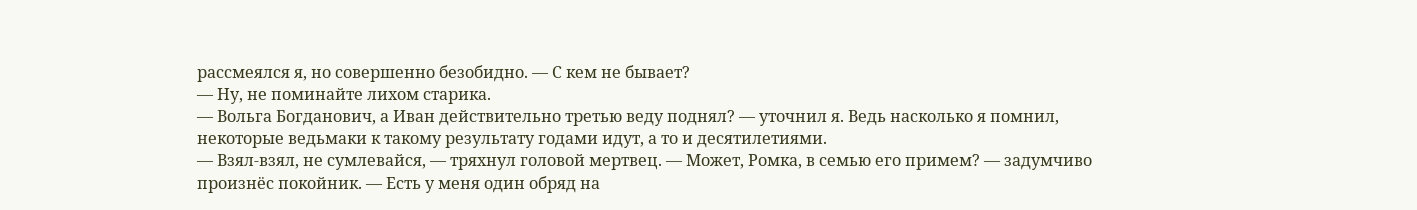рассмеялся я, но совершенно безобидно. — С кем не бывает?
— Ну, не поминайте лихом старика.
— Вольга Богданович, а Иван действительно третью веду поднял? — уточнил я. Ведь насколько я помнил, некоторые ведьмаки к такому результату годами идут, а то и десятилетиями.
— Взял-взял, не сумлевайся, — тряхнул головой мертвец. — Может, Ромка, в семью его примем? — задумчиво произнёс покойник. — Есть у меня один обряд на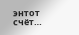энтот счёт…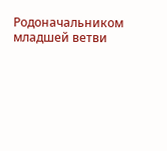Родоначальником младшей ветви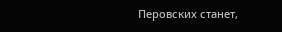Перовских станет,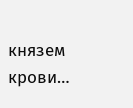князем крови…